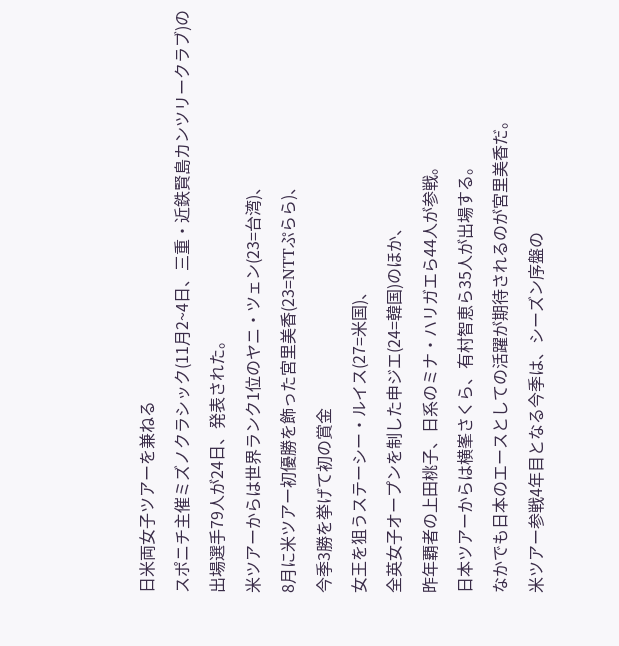日米両女子ツアーを兼ねる
スポニチ主催ミズノクラシック(11月2~4日、三重・近鉄賢島カンツリークラブ)の
出場選手79人が24日、発表された。
米ツアーからは世界ランク1位のヤニ・ツェン(23=台湾)、
8月に米ツアー初優勝を飾った宮里美香(23=NTTぷらら)、
今季3勝を挙げて初の賞金
女王を狙うステーシー・ルイス(27=米国)、
全英女子オープンを制した申ジエ(24=韓国)のほか、
昨年覇者の上田桃子、日系のミナ・ハリガエら44人が参戦。
日本ツアーからは横峯さくら、有村智恵ら35人が出場する。
なかでも日本のエースとしての活躍が期待されるのが宮里美香だ。
米ツアー参戦4年目となる今季は、シーズン序盤の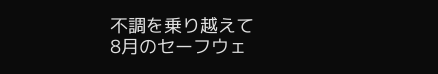不調を乗り越えて
8月のセーフウェ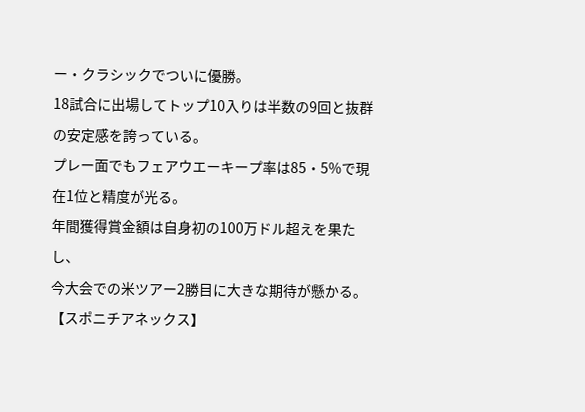ー・クラシックでついに優勝。
18試合に出場してトップ10入りは半数の9回と抜群の安定感を誇っている。
プレー面でもフェアウエーキープ率は85・5%で現在1位と精度が光る。
年間獲得賞金額は自身初の100万ドル超えを果たし、
今大会での米ツアー2勝目に大きな期待が懸かる。
【スポニチアネックス】